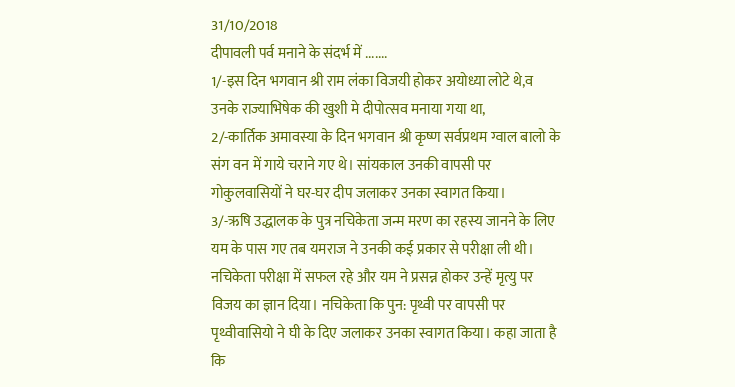31/10/2018
दीपावली पर्व मनाने के संदर्भ में .......
1/-इस दिन भगवान श्री राम लंका विजयी होकर अयोध्या लोटे थे,व उनके राज्याभिषेक की खुशी मे दीपोत्सव मनाया गया था,
2/-कार्तिक अमावस्या के दिन भगवान श्री कृष्ण सर्वप्रथम ग्वाल बालो के संग वन में गाये चराने गए थे। सांयकाल उनकी वापसी पर गोकुलवासियों ने घर-घर दीप जलाकर उनका स्वागत किया।
3/-ऋषि उद्धालक के पुत्र नचिकेता जन्म मरण का रहस्य जानने के लिए यम के पास गए तब यमराज ने उनकी कई प्रकार से परीक्षा ली थी। नचिकेता परीक्षा में सफल रहे और यम ने प्रसन्न होकर उन्हें मृत्यु पर विजय का ज्ञान दिया। नचिकेता कि पुन: पृथ्वी पर वापसी पर पृथ्वीवासियो ने घी के दिए जलाकर उनका स्वागत किया। कहा जाता है कि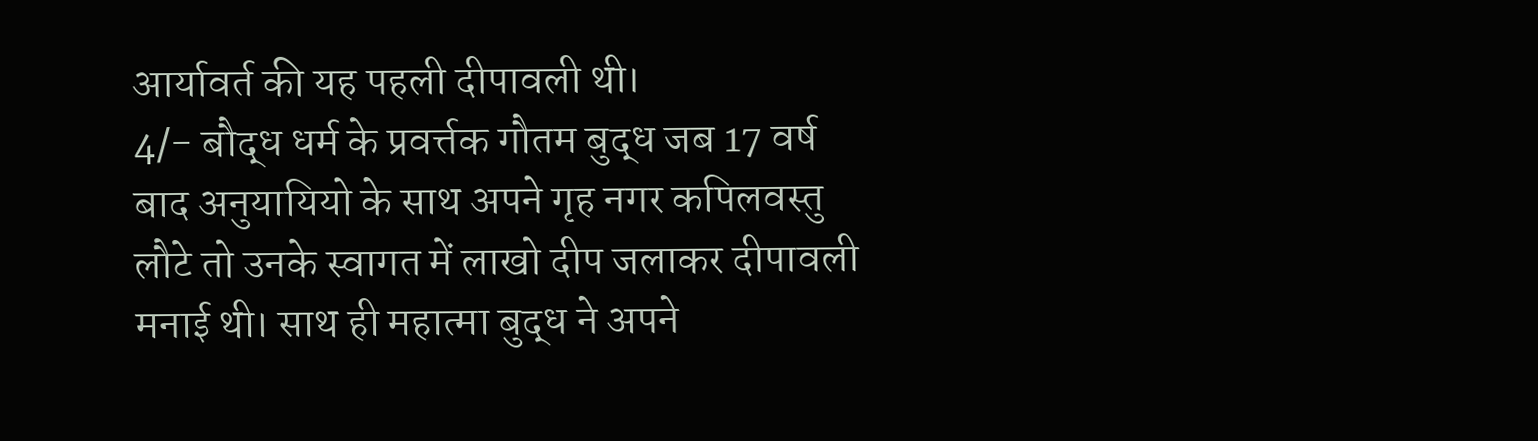आर्यावर्त की यह पहली दीपावली थी।
4/- बौद्ध धर्म के प्रवर्त्तक गौतम बुद्ध जब 17 वर्ष बाद अनुयायियो के साथ अपने गृह नगर कपिलवस्तु लौटे तो उनके स्वागत में लाखो दीप जलाकर दीपावली मनाई थी। साथ ही महात्मा बुद्ध ने अपने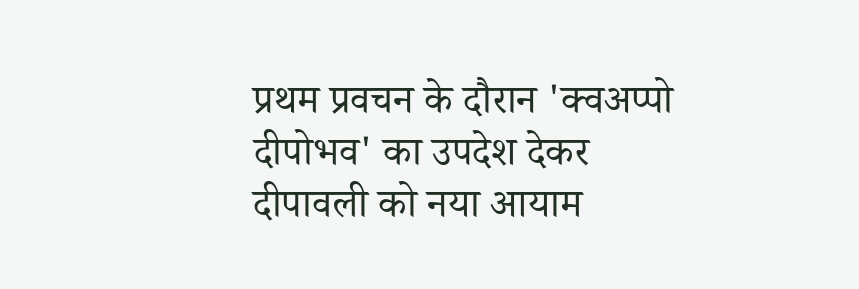प्रथम प्रवचन के दौरान 'क्वअप्पो दीपोभव' का उपदेश देकर दीपावली को नया आयाम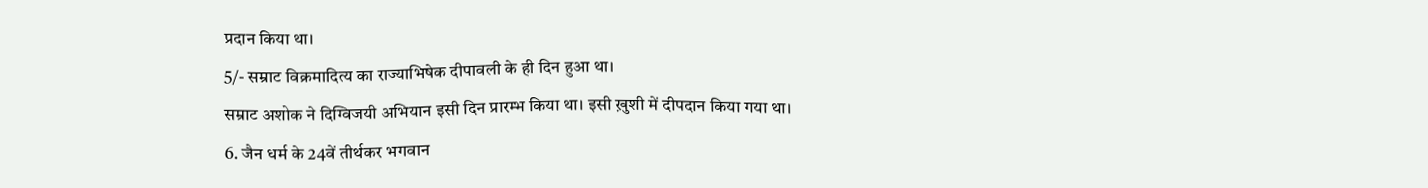प्रदान किया था।
5/- सम्राट विक्रमादित्य का राज्याभिषेक दीपावली के ही दिन हुआ था।
सम्राट अशोक ने दिग्विजयी अभियान इसी दिन प्रारम्भ किया था। इसी ख़ुशी में दीपदान किया गया था।
6. जैन धर्म के 24वें तीर्थकर भगवान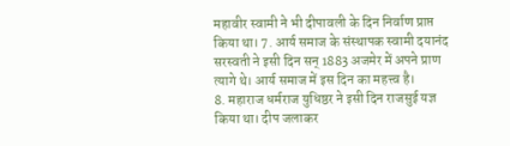महावीर स्वामी ने भी दीपावली के दिन निर्वाण प्राप्त किया था। 7. आर्य समाज के संस्थापक स्वामी दयानंद सरस्वती ने इसी दिन सन् 1883 अजमेर में अपने प्राण त्यागे थे। आर्य समाज में इस दिन का महत्त्व है।
8. महाराज धर्मराज युधिष्ठर ने इसी दिन राजसुई यज्ञ किया था। दीप जलाकर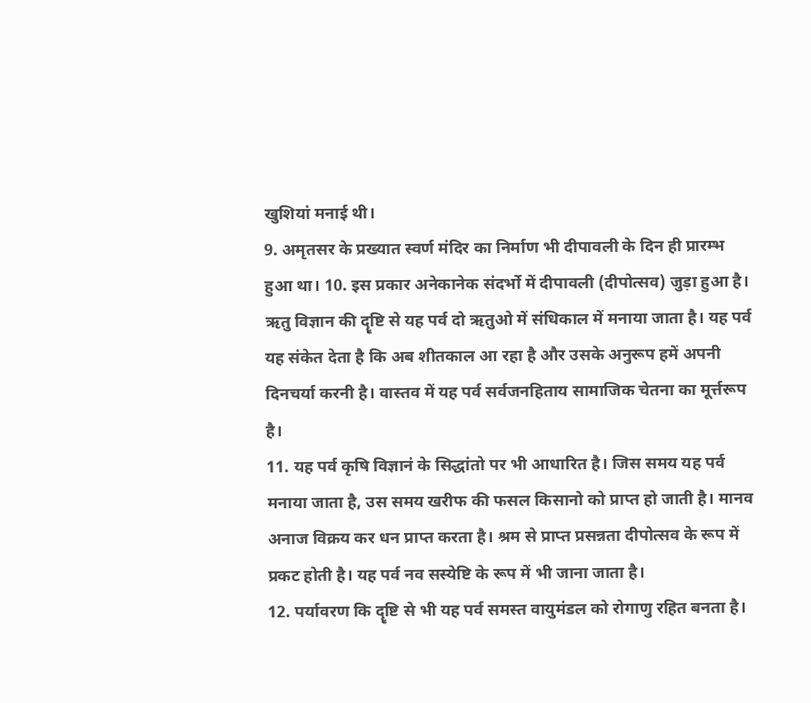खुशियां मनाई थी।
9. अमृतसर के प्रख्यात स्वर्ण मंदिर का निर्माण भी दीपावली के दिन ही प्रारम्भ हुआ था। 10. इस प्रकार अनेकानेक संदर्भो में दीपावली (दीपोत्सव) जुड़ा हुआ है। ऋतु विज्ञान की दॄष्टि से यह पर्व दो ऋतुओ में संधिकाल में मनाया जाता है। यह पर्व यह संकेत देता है कि अब शीतकाल आ रहा है और उसके अनुरूप हमें अपनी दिनचर्या करनी है। वास्तव में यह पर्व सर्वजनहिताय सामाजिक चेतना का मूर्त्तरूप है।
11. यह पर्व कृषि विज्ञानं के सिद्धांतो पर भी आधारित है। जिस समय यह पर्व मनाया जाता है, उस समय खरीफ की फसल किसानो को प्राप्त हो जाती है। मानव अनाज विक्रय कर धन प्राप्त करता है। श्रम से प्राप्त प्रसन्नता दीपोत्सव के रूप में प्रकट होती है। यह पर्व नव सस्येष्टि के रूप में भी जाना जाता है।
12. पर्यावरण कि दॄष्टि से भी यह पर्व समस्त वायुमंडल को रोगाणु रहित बनता है।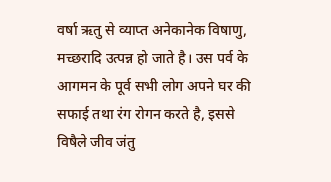वर्षा ऋतु से व्याप्त अनेकानेक विषाणु, मच्छरादि उत्पन्न हो जाते है। उस पर्व के आगमन के पूर्व सभी लोग अपने घर की सफाई तथा रंग रोगन करते है, इससे विषैले जीव जंतु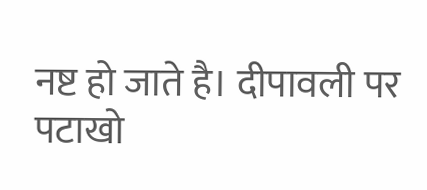नष्ट हो जाते है। दीपावली पर पटाखो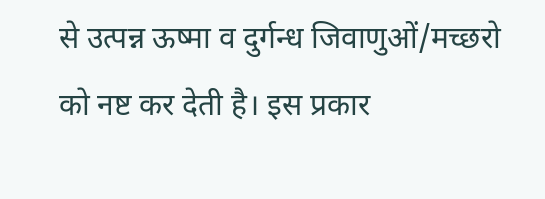से उत्पन्न ऊष्मा व दुर्गन्ध जिवाणुओं/मच्छरो को नष्ट कर देती है। इस प्रकार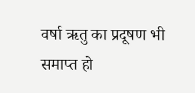वर्षा ऋतु का प्रदूषण भी समाप्त हो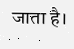जाता है।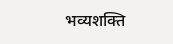भव्यशक्ति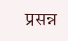प्रसन्न